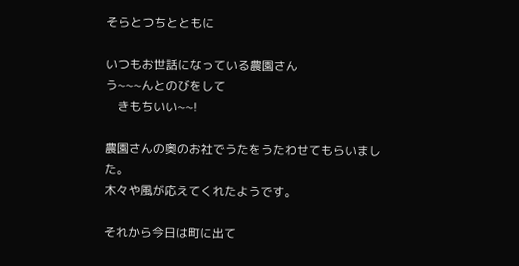そらとつちとともに

いつもお世話になっている農園さん
う~~~んとのびをして
    きもちいい~~!

農園さんの奥のお社でうたをうたわせてもらいました。
木々や風が応えてくれたようです。

それから今日は町に出て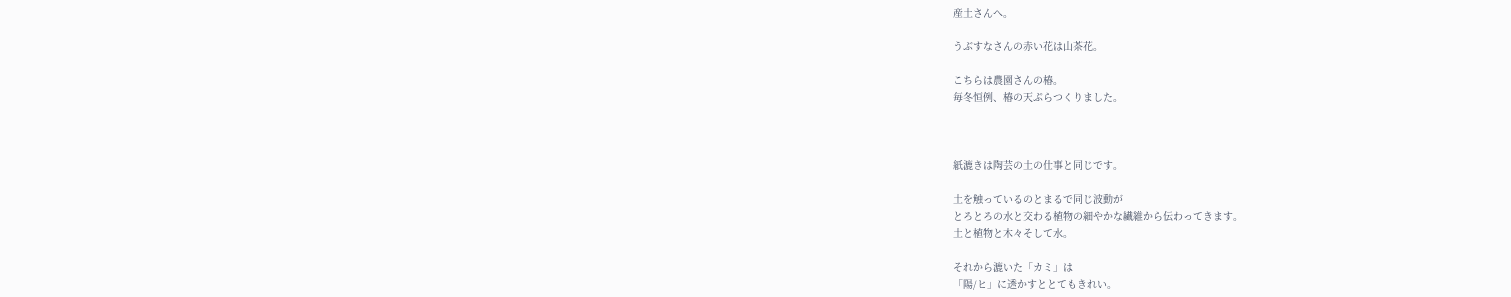産土さんへ。

うぶすなさんの赤い花は山茶花。

こちらは農園さんの椿。
毎冬恒例、椿の天ぷらつくりました。



紙漉きは陶芸の土の仕事と同じです。

土を触っているのとまるで同じ波動が
とろとろの水と交わる植物の細やかな繊維から伝わってきます。
土と植物と木々そして水。

それから漉いた「カミ」は
「陽/ヒ」に透かすととてもきれい。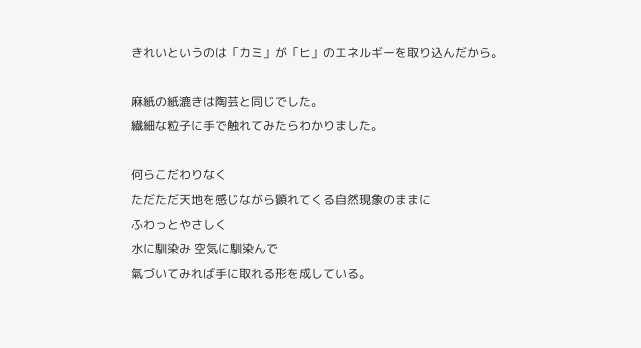きれいというのは「カミ」が「ヒ」のエネルギーを取り込んだから。

麻紙の紙漉きは陶芸と同じでした。
繊細な粒子に手で触れてみたらわかりました。

何らこだわりなく
ただただ天地を感じながら顕れてくる自然現象のままに
ふわっとやさしく
水に馴染み 空気に馴染んで
氣づいてみれば手に取れる形を成している。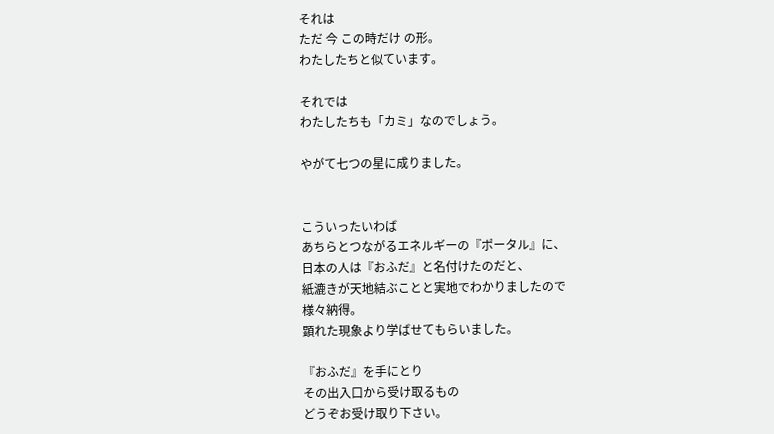それは
ただ 今 この時だけ の形。
わたしたちと似ています。

それでは
わたしたちも「カミ」なのでしょう。

やがて七つの星に成りました。


こういったいわば
あちらとつながるエネルギーの『ポータル』に、
日本の人は『おふだ』と名付けたのだと、
紙漉きが天地結ぶことと実地でわかりましたので
様々納得。
顕れた現象より学ばせてもらいました。

『おふだ』を手にとり
その出入口から受け取るもの
どうぞお受け取り下さい。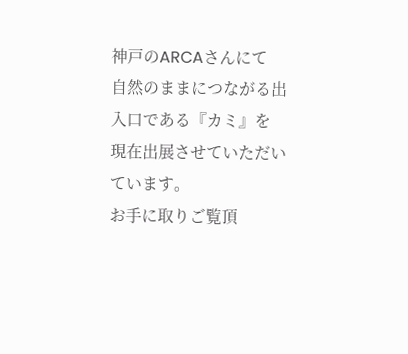神戸のARCAさんにて
自然のままにつながる出入口である『カミ』を
現在出展させていただいています。
お手に取りご覧頂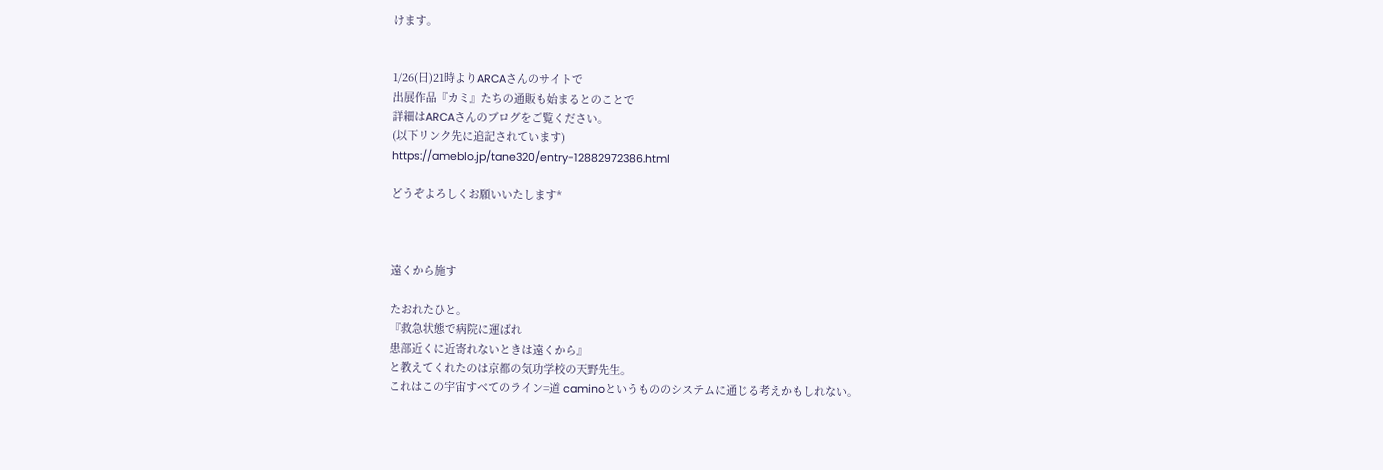けます。


1/26(日)21時よりARCAさんのサイトで
出展作品『カミ』たちの通販も始まるとのことで
詳細はARCAさんのブログをご覧ください。
(以下リンク先に追記されています)
https://ameblo.jp/tane320/entry-12882972386.html

どうぞよろしくお願いいたします*



遠くから施す

たおれたひと。
『救急状態で病院に運ばれ
患部近くに近寄れないときは遠くから』
と教えてくれたのは京都の気功学校の天野先生。
これはこの宇宙すべてのライン=道 caminoというもののシステムに通じる考えかもしれない。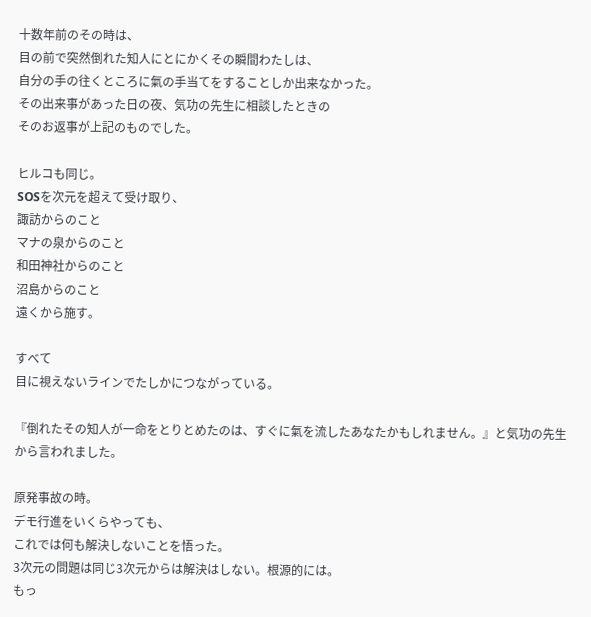十数年前のその時は、
目の前で突然倒れた知人にとにかくその瞬間わたしは、
自分の手の往くところに氣の手当てをすることしか出来なかった。
その出来事があった日の夜、気功の先生に相談したときの
そのお返事が上記のものでした。

ヒルコも同じ。
SOSを次元を超えて受け取り、
諏訪からのこと
マナの泉からのこと
和田神社からのこと
沼島からのこと
遠くから施す。

すべて
目に視えないラインでたしかにつながっている。

『倒れたその知人が一命をとりとめたのは、すぐに氣を流したあなたかもしれません。』と気功の先生から言われました。

原発事故の時。
デモ行進をいくらやっても、
これでは何も解決しないことを悟った。
3次元の問題は同じ3次元からは解決はしない。根源的には。
もっ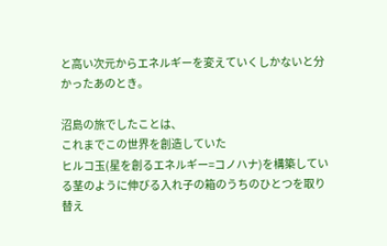と高い次元からエネルギーを変えていくしかないと分かったあのとき。

沼島の旅でしたことは、
これまでこの世界を創造していた
ヒルコ玉(星を創るエネルギー=コノハナ)を構築している茎のように伸びる入れ子の箱のうちのひとつを取り替え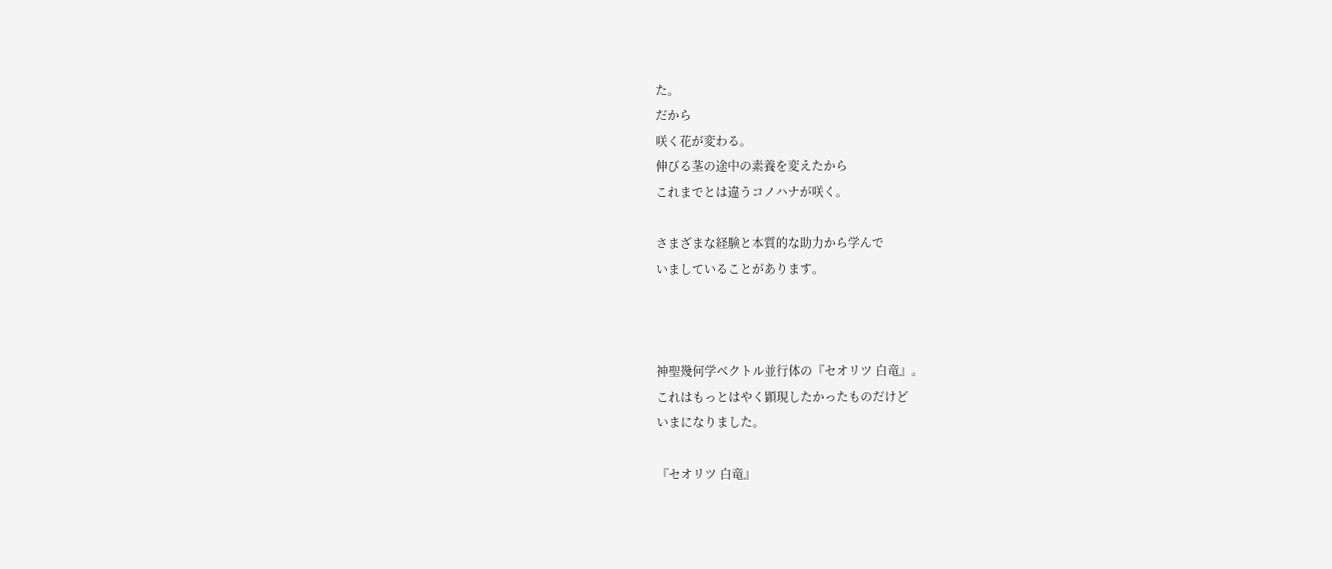た。
だから
咲く花が変わる。
伸びる茎の途中の素養を変えたから
これまでとは違うコノハナが咲く。

さまざまな経験と本質的な助力から学んで
いましていることがあります。



神聖幾何学ベクトル並行体の『セオリツ 白竜』。
これはもっとはやく顕現したかったものだけど
いまになりました。

『セオリツ 白竜』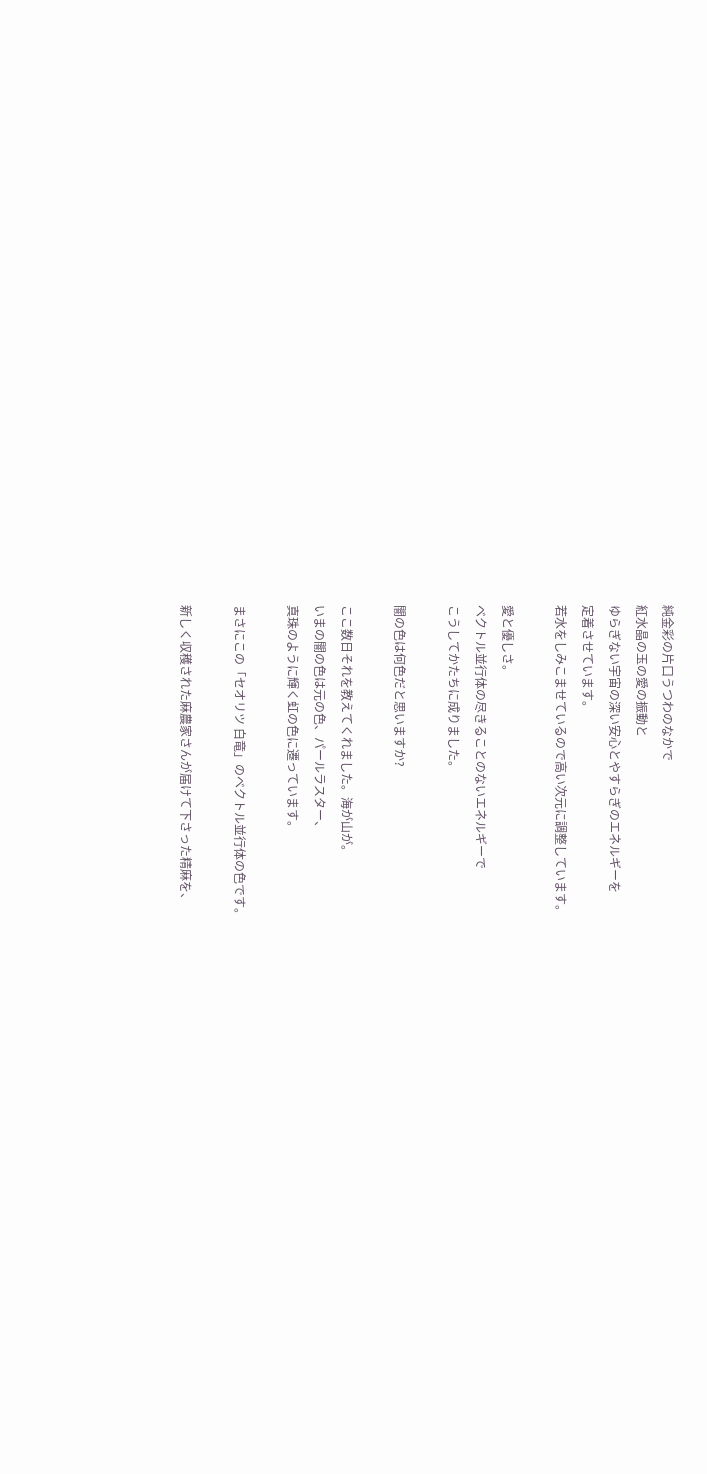純金彩の片口うつわのなかで
紅水晶の玉の愛の振動と
ゆらぎない宇宙の深い安心とやすらぎのエネルギーを
定着させています。
若水をしみこませているので高い次元に調整しています。

愛と優しさ。
ベクトル並行体の尽きることのないエネルギーで
こうしてかたちに成りました。

闇の色は何色だと思いますか?

ここ数日それを教えてくれました。海が山が。
いまの闇の色は元の色、パールラスター、
真珠のように輝く虹の色に遷っています。

まさにこの「セオリツ 白竜」のベクトル並行体の色です。

新しく収穫された麻農家さんが届けて下さった精麻を、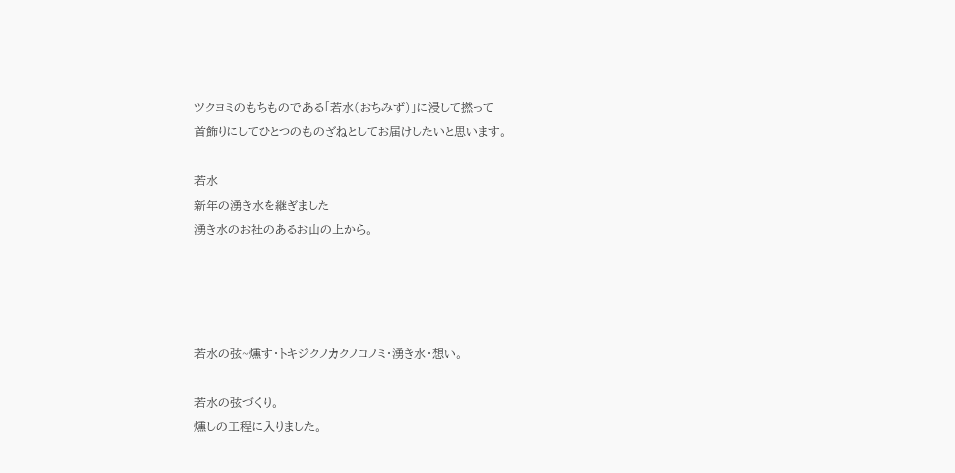ツクヨミのもちものである「若水(おちみず)」に浸して撚って
首飾りにしてひとつのものざねとしてお届けしたいと思います。

若水
新年の湧き水を継ぎました
湧き水のお社のあるお山の上から。




若水の弦~燻す・トキジクノカクノコノミ・湧き水・想い。

若水の弦づくり。
燻しの工程に入りました。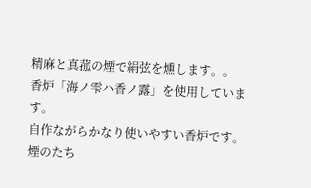精麻と真菰の煙で絹弦を燻します。。
香炉「海ノ雫ハ香ノ露」を使用しています。
自作ながらかなり使いやすい香炉です。
煙のたち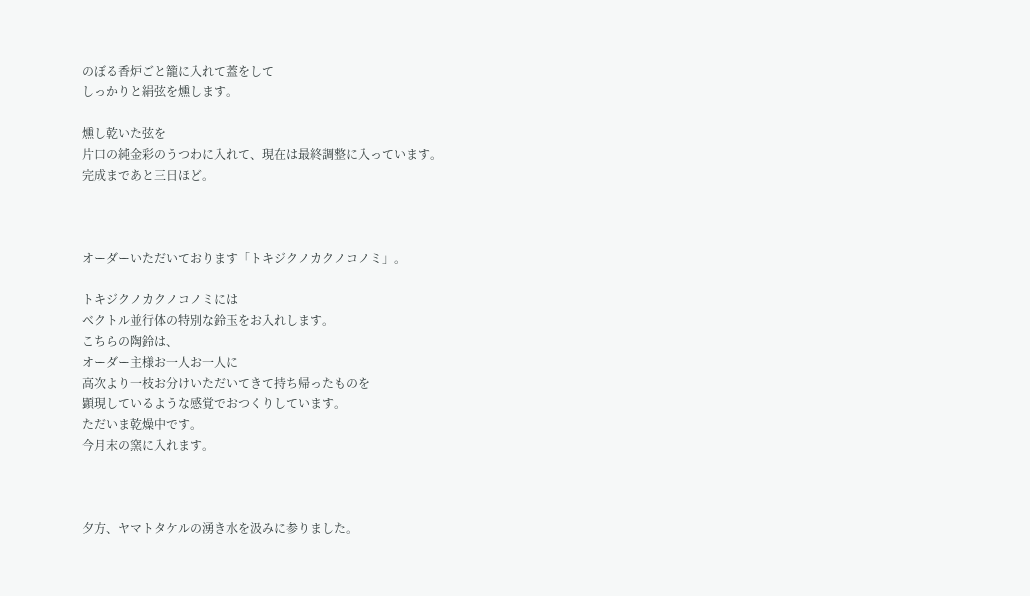のぼる香炉ごと籠に入れて蓋をして
しっかりと絹弦を燻します。

燻し乾いた弦を
片口の純金彩のうつわに入れて、現在は最終調整に入っています。
完成まであと三日ほど。



オーダーいただいております「トキジクノカクノコノミ」。

トキジクノカクノコノミには
ベクトル並行体の特別な鈴玉をお入れします。
こちらの陶鈴は、
オーダー主様お一人お一人に
高次より一枝お分けいただいてきて持ち帰ったものを
顕現しているような感覚でおつくりしています。
ただいま乾燥中です。
今月末の窯に入れます。



夕方、ヤマトタケルの湧き水を汲みに参りました。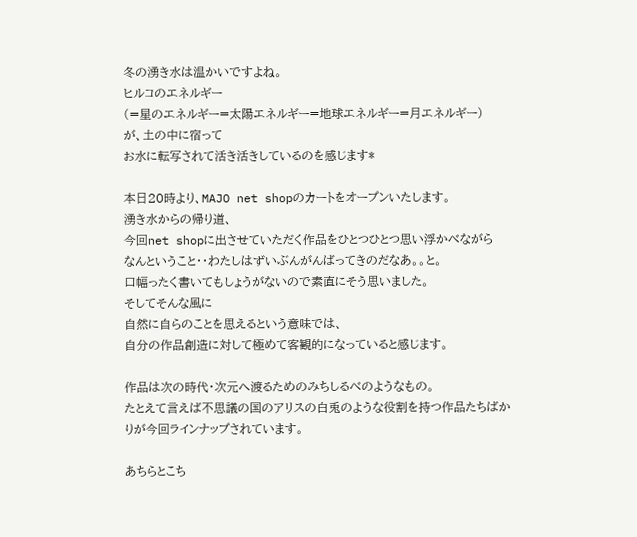冬の湧き水は温かいですよね。
ヒルコのエネルギー
(=星のエネルギー=太陽エネルギー=地球エネルギー=月エネルギー)
が、土の中に宿って
お水に転写されて活き活きしているのを感じます*

本日20時より、MAJO net shopのカートをオープンいたします。
湧き水からの帰り道、
今回net shopに出させていただく作品をひとつひとつ思い浮かべながら
なんということ・・わたしはずいぶんがんばってきのだなあ。。と。
口幅ったく書いてもしょうがないので素直にそう思いました。
そしてそんな風に
自然に自らのことを思えるという意味では、
自分の作品創造に対して極めて客観的になっていると感じます。

作品は次の時代・次元へ渡るためのみちしるべのようなもの。
たとえて言えば不思議の国のアリスの白兎のような役割を持つ作品たちばかりが今回ラインナップされています。

あちらとこち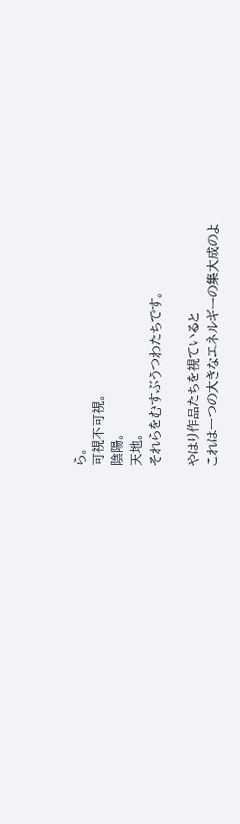ら。
可視不可視。
陰陽。
天地。
それらをむすぶうつわたちです。

やはり作品たちを視ていると
これは一つの大きなエネルギーの集大成のよ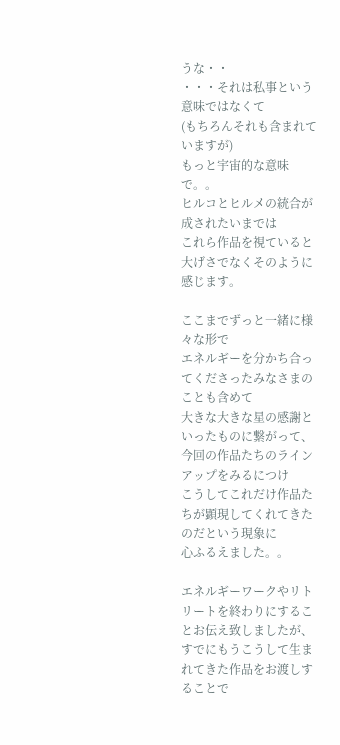うな・・
・・・それは私事という意味ではなくて
(もちろんそれも含まれていますが)
もっと宇宙的な意味で。。
ヒルコとヒルメの統合が成されたいまでは
これら作品を視ていると大げさでなくそのように感じます。

ここまでずっと一緒に様々な形で
エネルギーを分かち合ってくださったみなさまのことも含めて
大きな大きな星の感謝といったものに繋がって、
今回の作品たちのラインアップをみるにつけ
こうしてこれだけ作品たちが顕現してくれてきたのだという現象に
心ふるえました。。

エネルギーワークやリトリートを終わりにすることお伝え致しましたが、
すでにもうこうして生まれてきた作品をお渡しすることで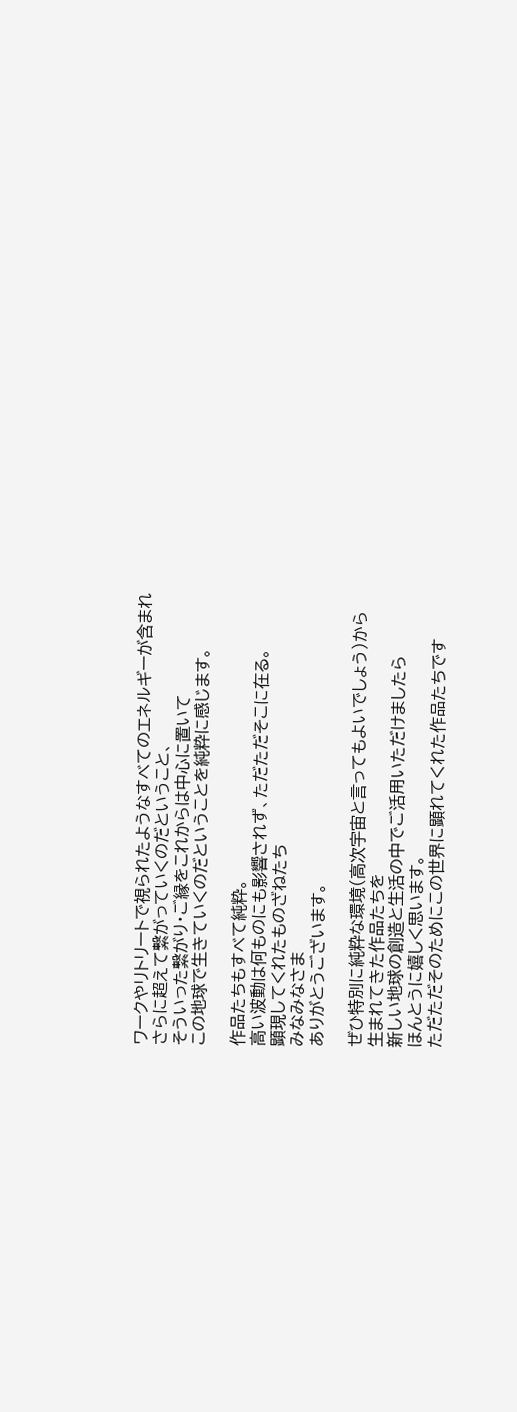ワークやリトリートで視られたようなすべてのエネルギーが含まれ
さらに超えて繋がっていくのだということ、
そういった繋がり・ご縁をこれからは中心に置いて
この地球で生きていくのだということを純粋に感じます。

作品たちもすべて純粋。
高い波動は何ものにも影響されず、ただただそこに在る。
顕現してくれたものざねたち
みなみなさま
ありがとうございます。

ぜひ特別に純粋な環境(高次宇宙と言ってもよいでしょう)から
生まれてきた作品たちを
新しい地球の創造と生活の中でご活用いただけましたら
ほんとうに嬉しく思います。
ただただそのためにこの世界に顕れてくれた作品たちです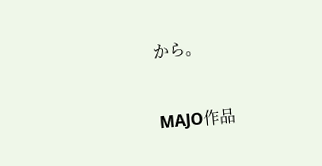から。


MAJO作品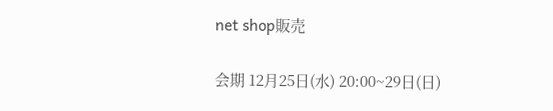net shop販売

会期 12月25日(水) 20:00~29日(日)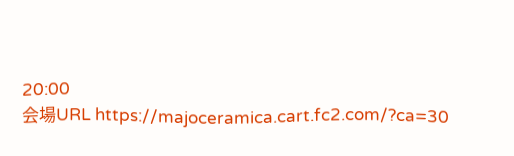20:00
会場URL https://majoceramica.cart.fc2.com/?ca=30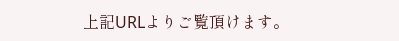上記URLよりご覧頂けます。